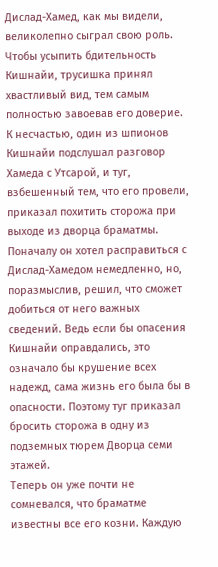Дислад-Хамед, как мы видели, великолепно сыграл свою роль. Чтобы усыпить бдительность Кишнайи, трусишка принял хвастливый вид, тем самым полностью завоевав его доверие. К несчастью, один из шпионов Кишнайи подслушал разговор Хамеда с Утсарой, и туг, взбешенный тем, что его провели, приказал похитить сторожа при выходе из дворца браматмы.
Поначалу он хотел расправиться с Дислад-Хамедом немедленно, но, поразмыслив, решил, что сможет добиться от него важных сведений. Ведь если бы опасения Кишнайи оправдались, это означало бы крушение всех надежд, сама жизнь его была бы в опасности. Поэтому туг приказал бросить сторожа в одну из подземных тюрем Дворца семи этажей.
Теперь он уже почти не сомневался, что браматме известны все его козни. Каждую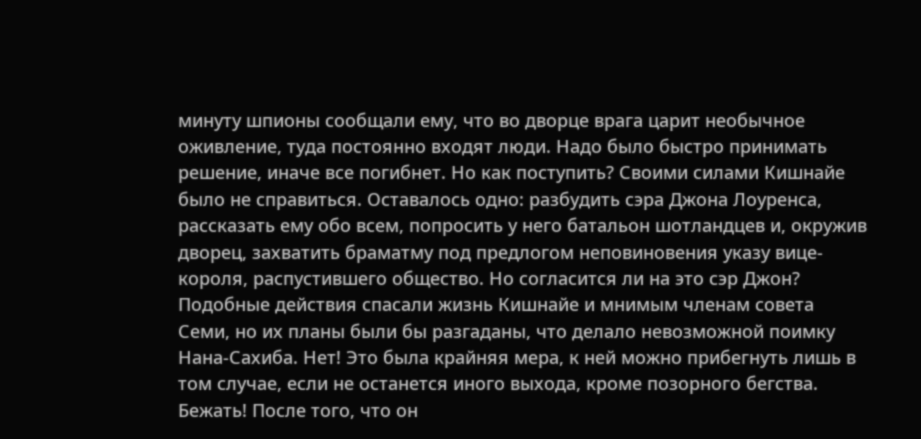минуту шпионы сообщали ему, что во дворце врага царит необычное оживление, туда постоянно входят люди. Надо было быстро принимать решение, иначе все погибнет. Но как поступить? Своими силами Кишнайе было не справиться. Оставалось одно: разбудить сэра Джона Лоуренса, рассказать ему обо всем, попросить у него батальон шотландцев и, окружив дворец, захватить браматму под предлогом неповиновения указу вице-короля, распустившего общество. Но согласится ли на это сэр Джон? Подобные действия спасали жизнь Кишнайе и мнимым членам совета Семи, но их планы были бы разгаданы, что делало невозможной поимку Нана-Сахиба. Нет! Это была крайняя мера, к ней можно прибегнуть лишь в том случае, если не останется иного выхода, кроме позорного бегства. Бежать! После того, что он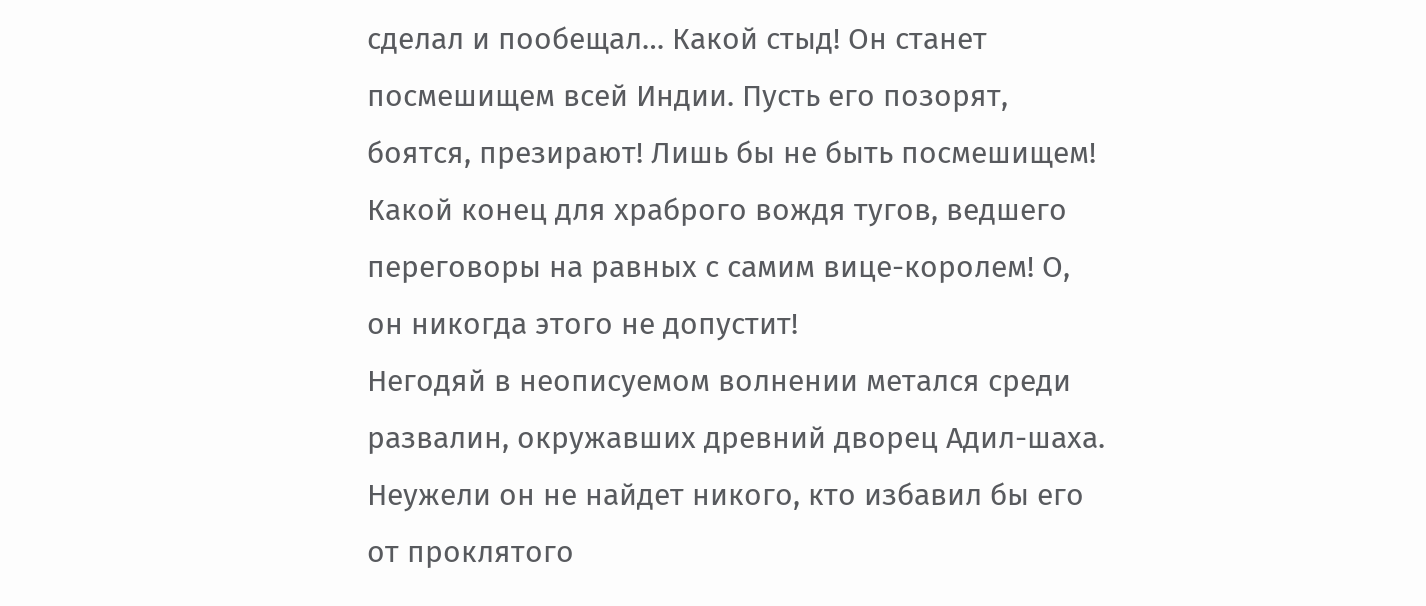сделал и пообещал… Какой стыд! Он станет посмешищем всей Индии. Пусть его позорят, боятся, презирают! Лишь бы не быть посмешищем! Какой конец для храброго вождя тугов, ведшего переговоры на равных с самим вице-королем! О, он никогда этого не допустит!
Негодяй в неописуемом волнении метался среди развалин, окружавших древний дворец Адил-шаха. Неужели он не найдет никого, кто избавил бы его от проклятого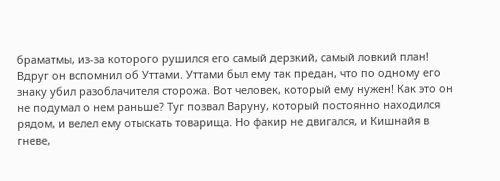браматмы, из-за которого рушился его самый дерзкий, самый ловкий план!
Вдруг он вспомнил об Уттами. Уттами был ему так предан, что по одному его знаку убил разоблачителя сторожа. Вот человек, который ему нужен! Как это он не подумал о нем раньше? Туг позвал Варуну, который постоянно находился рядом, и велел ему отыскать товарища. Но факир не двигался, и Кишнайя в гневе,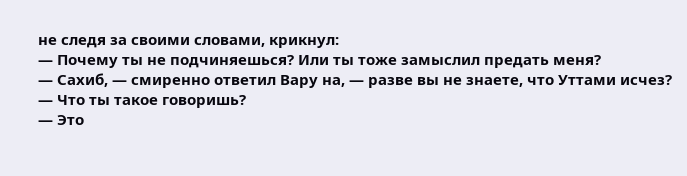не следя за своими словами, крикнул:
— Почему ты не подчиняешься? Или ты тоже замыслил предать меня?
— Сахиб, — смиренно ответил Вару на, — разве вы не знаете, что Уттами исчез?
— Что ты такое говоришь?
— Это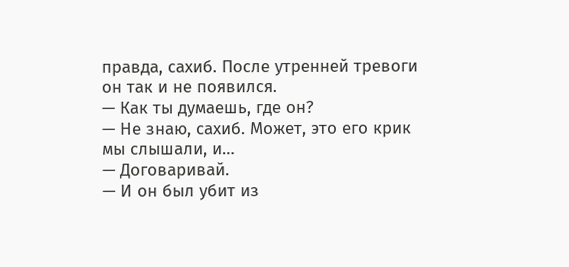правда, сахиб. После утренней тревоги он так и не появился.
— Как ты думаешь, где он?
— Не знаю, сахиб. Может, это его крик мы слышали, и…
— Договаривай.
— И он был убит из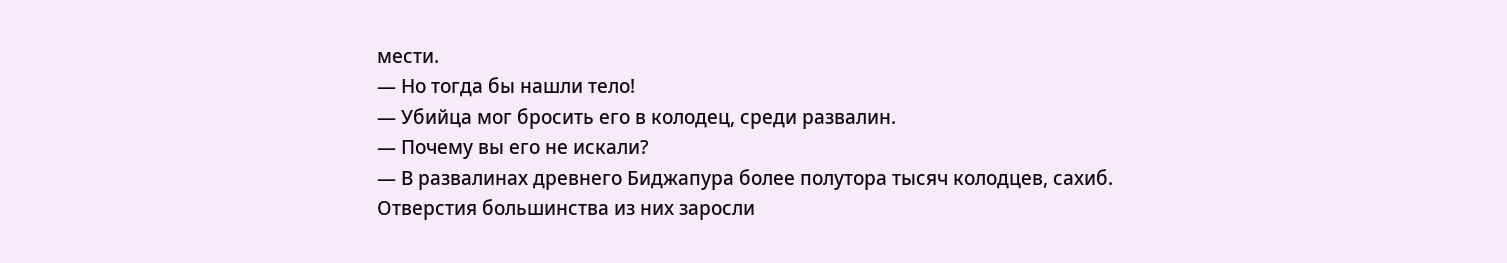мести.
— Но тогда бы нашли тело!
— Убийца мог бросить его в колодец, среди развалин.
— Почему вы его не искали?
— В развалинах древнего Биджапура более полутора тысяч колодцев, сахиб. Отверстия большинства из них заросли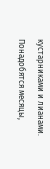кустарниками и лианами. Понадобятся месяцы,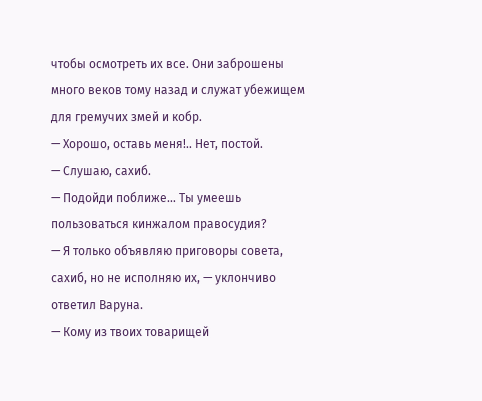чтобы осмотреть их все. Они заброшены много веков тому назад и служат убежищем для гремучих змей и кобр.
— Хорошо, оставь меня!.. Нет, постой.
— Слушаю, сахиб.
— Подойди поближе… Ты умеешь пользоваться кинжалом правосудия?
— Я только объявляю приговоры совета, сахиб, но не исполняю их, — уклончиво ответил Варуна.
— Кому из твоих товарищей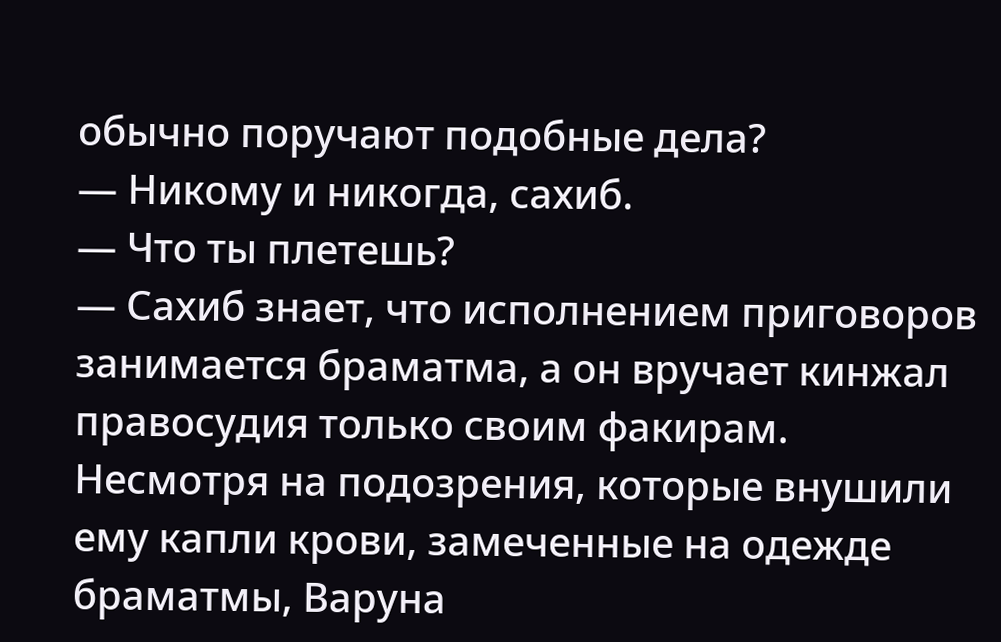обычно поручают подобные дела?
— Никому и никогда, сахиб.
— Что ты плетешь?
— Сахиб знает, что исполнением приговоров занимается браматма, а он вручает кинжал правосудия только своим факирам.
Несмотря на подозрения, которые внушили ему капли крови, замеченные на одежде браматмы, Варуна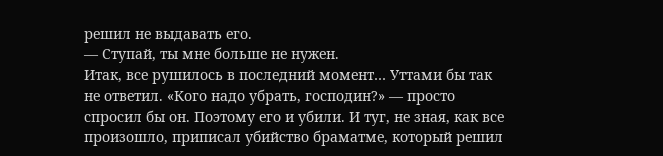решил не выдавать его.
— Ступай, ты мне больше не нужен.
Итак, все рушилось в последний момент… Уттами бы так не ответил. «Кого надо убрать, господин?» — просто спросил бы он. Поэтому его и убили. И туг, не зная, как все произошло, приписал убийство браматме, который решил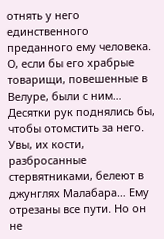отнять у него единственного преданного ему человека. О, если бы его храбрые товарищи, повешенные в Велуре, были с ним… Десятки рук поднялись бы, чтобы отомстить за него. Увы, их кости, разбросанные стервятниками, белеют в джунглях Малабара… Ему отрезаны все пути. Но он не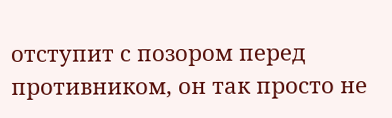отступит с позором перед противником, он так просто не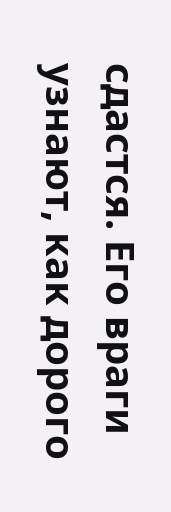сдастся. Его враги узнают, как дорого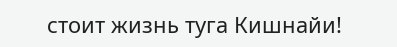стоит жизнь туга Кишнайи!